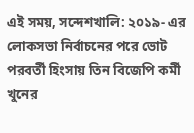এই সময়, সন্দেশখালি: ২০১৯- এর লোকসভা নির্বাচনের পরে ভোট পরবর্তী হিংসায় তিন বিজেপি কর্মী খুনের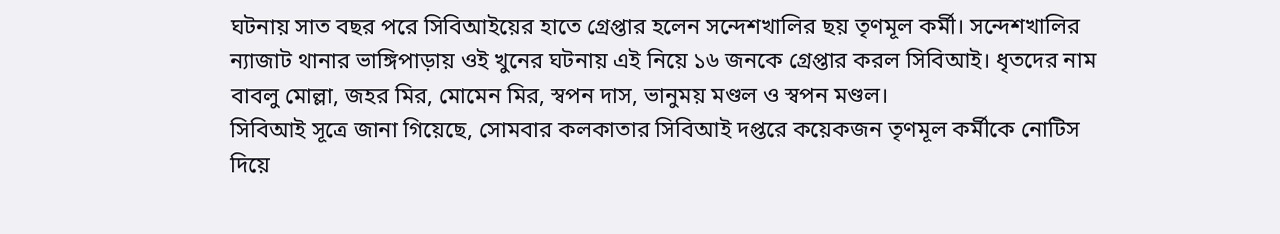ঘটনায় সাত বছর পরে সিবিআইয়ের হাতে গ্রেপ্তার হলেন সন্দেশখালির ছয় তৃণমূল কর্মী। সন্দেশখালির ন্যাজাট থানার ভাঙ্গিপাড়ায় ওই খুনের ঘটনায় এই নিয়ে ১৬ জনকে গ্রেপ্তার করল সিবিআই। ধৃতদের নাম বাবলু মোল্লা, জহর মির, মোমেন মির, স্বপন দাস, ভানুময় মণ্ডল ও স্বপন মণ্ডল।
সিবিআই সূত্রে জানা গিয়েছে, সোমবার কলকাতার সিবিআই দপ্তরে কয়েকজন তৃণমূল কর্মীকে নোটিস দিয়ে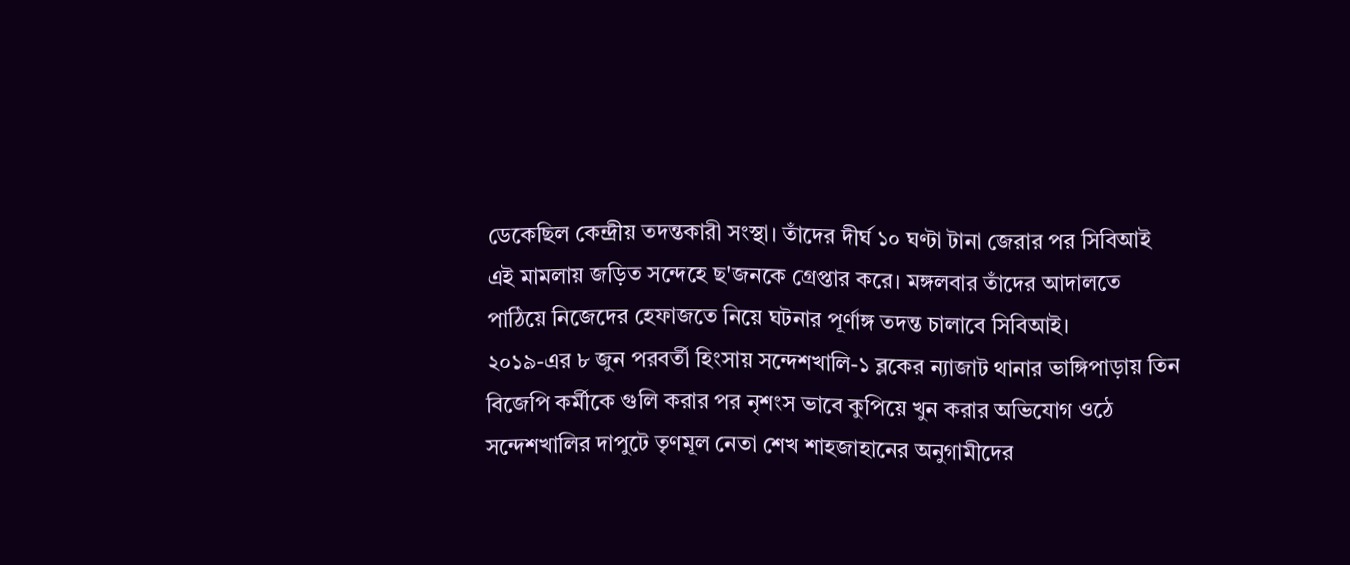ডেকেছিল কেন্দ্রীয় তদন্তকারী সংস্থা। তাঁদের দীর্ঘ ১০ ঘণ্টা টানা জেরার পর সিবিআই এই মামলায় জড়িত সন্দেহে ছ'জনকে গ্রেপ্তার করে। মঙ্গলবার তাঁদের আদালতে পাঠিয়ে নিজেদের হেফাজতে নিয়ে ঘটনার পূর্ণাঙ্গ তদন্ত চালাবে সিবিআই।
২০১৯-এর ৮ জুন পরবর্তী হিংসায় সন্দেশখালি-১ ব্লকের ন্যাজাট থানার ভাঙ্গিপাড়ায় তিন বিজেপি কর্মীকে গুলি করার পর নৃশংস ভাবে কুপিয়ে খুন করার অভিযোগ ওঠে সন্দেশখালির দাপুটে তৃণমূল নেতা শেখ শাহজাহানের অনুগামীদের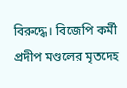বিরুদ্ধে। বিজেপি কর্মী প্রদীপ মণ্ডলের মৃতদেহ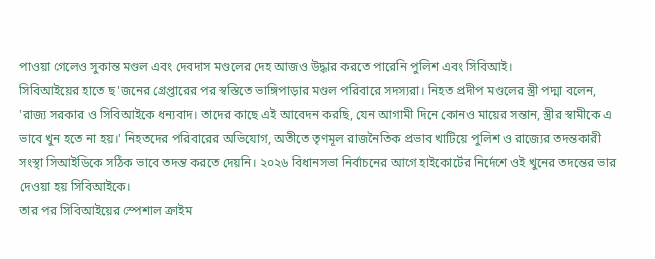পাওয়া গেলেও সুকান্ত মণ্ডল এবং দেবদাস মণ্ডলের দেহ আজও উদ্ধার করতে পারেনি পুলিশ এবং সিবিআই।
সিবিআইয়ের হাতে ছ'জনের গ্রেপ্তারের পর স্বস্তিতে ভাঙ্গিপাড়ার মণ্ডল পরিবারে সদস্যরা। নিহত প্রদীপ মণ্ডলের স্ত্রী পদ্মা বলেন, 'রাজ্য সরকার ও সিবিআইকে ধন্যবাদ। তাদের কাছে এই আবেদন করছি, যেন আগামী দিনে কোনও মায়ের সন্তান, স্ত্রীর স্বামীকে এ ভাবে খুন হতে না হয়।' নিহতদের পরিবারের অভিযোগ, অতীতে তৃণমূল রাজনৈতিক প্রভাব খাটিয়ে পুলিশ ও রাজ্যের তদন্তকারী সংস্থা সিআইডিকে সঠিক ভাবে তদন্ত করতে দেয়নি। ২০২৬ বিধানসভা নির্বাচনের আগে হাইকোর্টের নির্দেশে ওই খুনের তদন্তের ভার দেওয়া হয় সিবিআইকে।
তার পর সিবিআইয়ের স্পেশাল ক্রাইম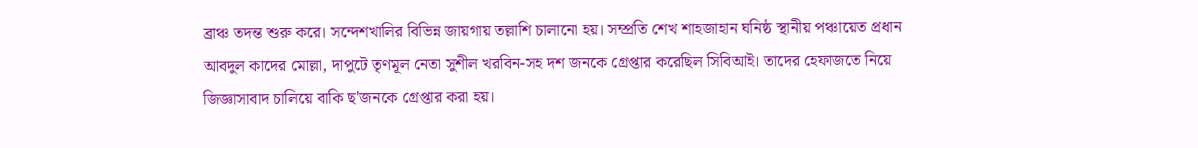ব্রাঞ্চ তদন্ত শুরু করে। সন্দেশখালির বিভিন্ন জায়গায় তল্লাশি চালানো হয়। সম্প্রতি শেখ শাহজাহান ঘনিষ্ঠ স্থানীয় পঞ্চায়েত প্রধান আবদুল কাদের মোল্লা, দাপুটে তৃণমূল নেতা সুশীল খরবিন-সহ দশ জনকে গ্রেপ্তার করেছিল সিবিআই। তাদের হেফাজতে নিয়ে জিজ্ঞাসাবাদ চালিয়ে বাকি ছ'জনকে গ্রেপ্তার করা হয়।